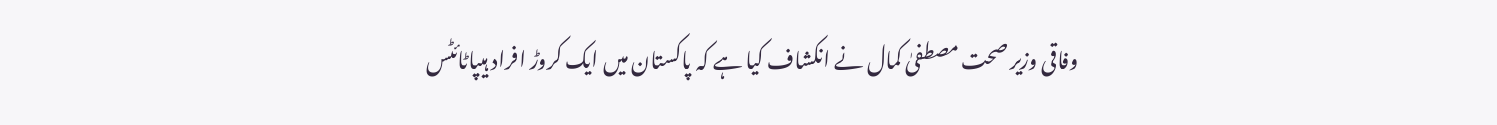وفاقی وزیر صحت مصطفیٰ کمال نے انکشاف کیا ہے کہ پاکستان میں ایک کروڑ افراد ہیپاٹائٹس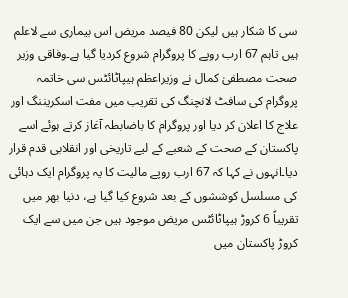سی کا شکار ہیں لیکن 80 فیصد مریض اس بیماری سے لاعلم ہیں تاہم 67 ارب روپے کا پروگرام شروع کردیا گیا ہے۔وفاقی وزیر صحت مصطفیٰ کمال نے وزیراعظم ہیپاٹائٹس سی خاتمہ پروگرام کی سافٹ لانچنگ کی تقریب میں مفت اسکریننگ اور علاج کا اعلان کر دیا اور پروگرام کا باضابطہ آغاز کرتے ہوئے اسے پاکستان کے صحت کے شعبے کے لیے تاریخی اور انقلابی قدم قرار دیا۔انہوں نے کہا کہ 67 ارب روپے مالیت کا یہ پروگرام ایک دہائی کی مسلسل کوششوں کے بعد شروع کیا گیا ہے، دنیا بھر میں تقریباً 6 کروڑ ہیپاٹائٹس مریض موجود ہیں جن میں سے ایک کروڑ پاکستان میں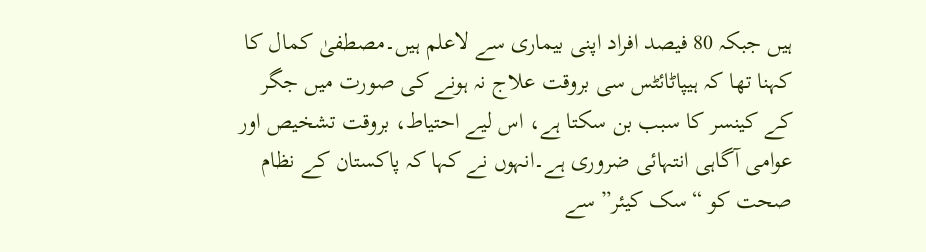ہیں جبکہ 80 فیصد افراد اپنی بیماری سے لاعلم ہیں۔مصطفیٰ کمال کا کہنا تھا کہ ہیپاٹائٹس سی بروقت علاج نہ ہونے کی صورت میں جگر کے کینسر کا سبب بن سکتا ہے، اس لیے احتیاط، بروقت تشخیص اور عوامی آگاہی انتہائی ضروری ہے۔انہوں نے کہا کہ پاکستان کے نظام صحت کو “سک کیئر” سے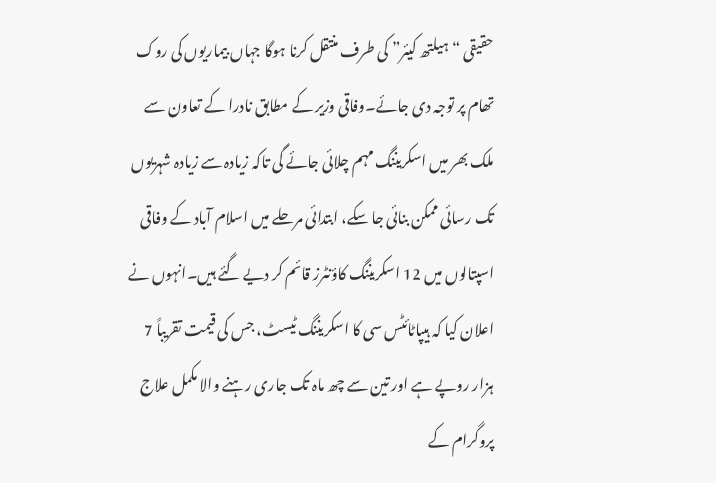حقیقی “ہیلتھ کیئر” کی طرف منتقل کرنا ہوگا جہاں بیماریوں کی روک تھام پر توجہ دی جائے۔وفاقی وزیر کے مطابق نادرا کے تعاون سے ملک بھر میں اسکریننگ مہم چلائی جائے گی تاکہ زیادہ سے زیادہ شہریوں تک رسائی ممکن بنائی جا سکے، ابتدائی مرحلے میں اسلام آباد کے وفاقی اسپتالوں میں 12 اسکریننگ کاؤنٹرز قائم کر دیے گئے ہیں۔انہوں نے اعلان کیا کہ ہیپاٹائٹس سی کا اسکریننگ ٹیسٹ، جس کی قیمت تقریباً 7 ہزار روپے ہے اور تین سے چھ ماہ تک جاری رہنے والا مکمل علاج پروگرام کے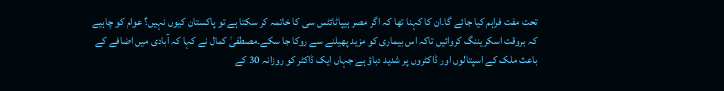تحت مفت فراہم کیا جائے گا۔ان کا کہنا تھا کہ اگر مصر ہیپاٹائٹس سی کا خاتمہ کر سکتا ہے تو پاکستان کیوں نہیں؟ عوام کو چاہیے کہ بروقت اسکریننگ کروائیں تاکہ اس بیماری کو مزید پھیلنے سے روکا جا سکے۔مصطفیٰ کمال نے کہا کہ آبادی میں اضافے کے باعث ملک کے اسپتالوں اور ڈاکٹروں پر شدید دباؤ ہے جہاں ایک ڈاکٹر کو روزانہ 30 کے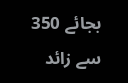بجائے 350 سے زائد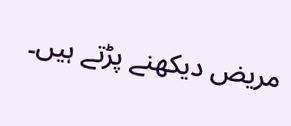مریض دیکھنے پڑتے ہیں۔